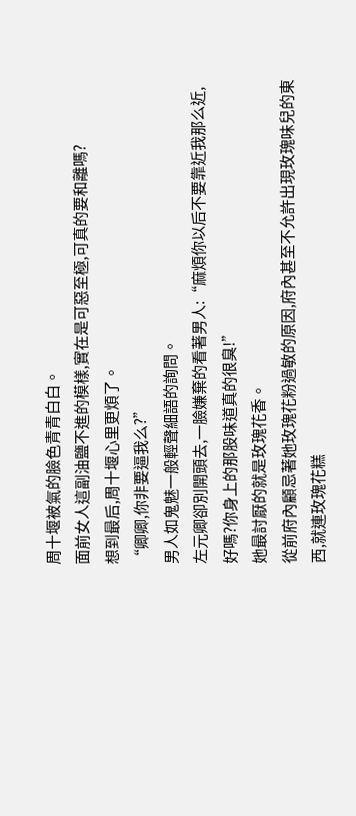周十堰被氣的臉色青青白白。
面前女人這副油鹽不進的模樣,實在是可惡至極,可真的要和離嗎?
想到最后,周十堰心里更煩了。
“卿卿,你非要逼我么?”
男人如鬼魅一般輕聲細語的詢問。
左元卿卻別開頭去,一臉嫌棄的看著男人:“麻煩你以后不要靠近我那么近,好嗎?你身上的那股味道真的很臭!”
她最討厭的就是玫瑰花香。
從前府內顧忌著她玫瑰花粉過敏的原因,府內甚至不允許出現玫瑰味兒的東西,就連玫瑰花糕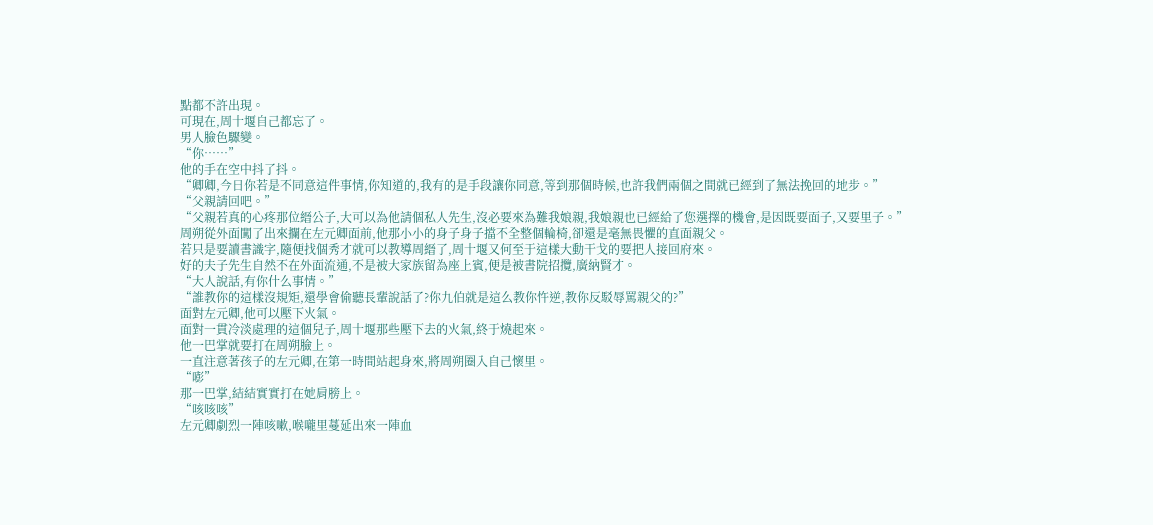點都不許出現。
可現在,周十堰自己都忘了。
男人臉色驟變。
“你……”
他的手在空中抖了抖。
“卿卿,今日你若是不同意這件事情,你知道的,我有的是手段讓你同意,等到那個時候,也許我們兩個之間就已經到了無法挽回的地步。”
“父親請回吧。”
“父親若真的心疼那位縉公子,大可以為他請個私人先生,沒必要來為難我娘親,我娘親也已經給了您選擇的機會,是因既要面子,又要里子。”
周朔從外面闖了出來攔在左元卿面前,他那小小的身子身子擋不全整個輪椅,卻還是毫無畏懼的直面親父。
若只是要讀書識字,隨便找個秀才就可以教導周縉了,周十堰又何至于這樣大動干戈的要把人接回府來。
好的夫子先生自然不在外面流通,不是被大家族留為座上賓,便是被書院招攬,廣納賢才。
“大人說話,有你什么事情。”
“誰教你的這樣沒規矩,還學會偷聽長輩說話了?你九伯就是這么教你忤逆,教你反駁辱罵親父的?”
面對左元卿,他可以壓下火氣。
面對一貫冷淡處理的這個兒子,周十堰那些壓下去的火氣,終于燒起來。
他一巴掌就要打在周朔臉上。
一直注意著孩子的左元卿,在第一時間站起身來,將周朔圈入自己懷里。
“嘭”
那一巴掌,結結實實打在她肩膀上。
“咳咳咳”
左元卿劇烈一陣咳嗽,喉嚨里蔓延出來一陣血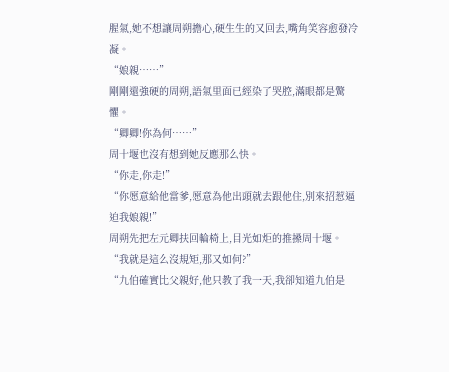腥氣,她不想讓周朔擔心,硬生生的又回去,嘴角笑容愈發冷凝。
“娘親……”
剛剛還強硬的周朔,語氣里面已經染了哭腔,滿眼都是驚懼。
“卿卿!你為何……”
周十堰也沒有想到她反應那么快。
“你走,你走!”
“你愿意給他當爹,愿意為他出頭就去跟他住,別來招惹逼迫我娘親!”
周朔先把左元卿扶回輪椅上,目光如炬的推搡周十堰。
“我就是這么沒規矩,那又如何?”
“九伯確實比父親好,他只教了我一天,我卻知道九伯是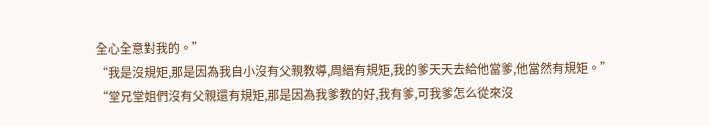全心全意對我的。”
“我是沒規矩,那是因為我自小沒有父親教導,周縉有規矩,我的爹天天去給他當爹,他當然有規矩。”
“堂兄堂姐們沒有父親還有規矩,那是因為我爹教的好,我有爹,可我爹怎么從來沒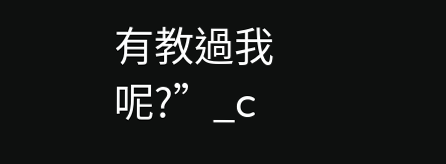有教過我呢?”_c